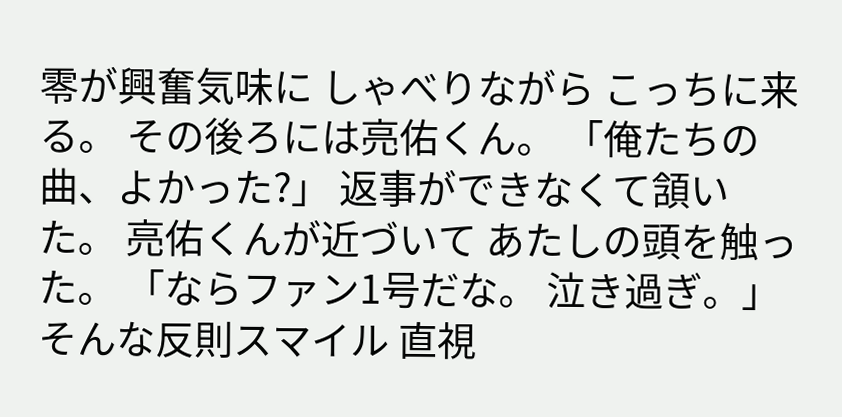零が興奮気味に しゃべりながら こっちに来る。 その後ろには亮佑くん。 「俺たちの曲、よかった?」 返事ができなくて頷いた。 亮佑くんが近づいて あたしの頭を触った。 「ならファン1号だな。 泣き過ぎ。」 そんな反則スマイル 直視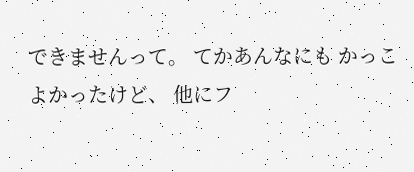できませんって。 てかあんなにも かっこよかったけど、 他にフ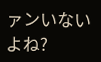ァンいないよね?